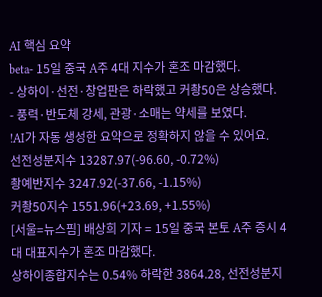AI 핵심 요약
beta- 15일 중국 A주 4대 지수가 혼조 마감했다.
- 상하이·선전·창업판은 하락했고 커촹50은 상승했다.
- 풍력·반도체 강세, 관광·소매는 약세를 보였다.
!AI가 자동 생성한 요약으로 정확하지 않을 수 있어요.
선전성분지수 13287.97(-96.60, -0.72%)
촹예반지수 3247.92(-37.66, -1.15%)
커촹50지수 1551.96(+23.69, +1.55%)
[서울=뉴스핌] 배상희 기자 = 15일 중국 본토 A주 증시 4대 대표지수가 혼조 마감했다.
상하이종합지수는 0.54% 하락한 3864.28, 선전성분지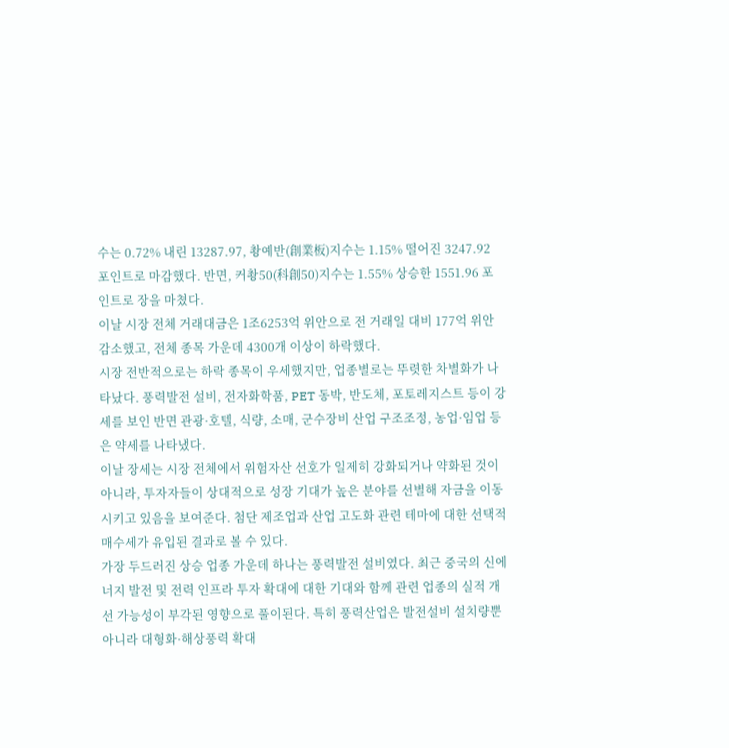수는 0.72% 내린 13287.97, 촹예반(創業板)지수는 1.15% 떨어진 3247.92 포인트로 마감했다. 반면, 커촹50(科創50)지수는 1.55% 상승한 1551.96 포인트로 장을 마쳤다.
이날 시장 전체 거래대금은 1조6253억 위안으로 전 거래일 대비 177억 위안 감소했고, 전체 종목 가운데 4300개 이상이 하락했다.
시장 전반적으로는 하락 종목이 우세했지만, 업종별로는 뚜렷한 차별화가 나타났다. 풍력발전 설비, 전자화학품, PET 동박, 반도체, 포토레지스트 등이 강세를 보인 반면 관광·호텔, 식량, 소매, 군수장비 산업 구조조정, 농업·임업 등은 약세를 나타냈다.
이날 장세는 시장 전체에서 위험자산 선호가 일제히 강화되거나 약화된 것이 아니라, 투자자들이 상대적으로 성장 기대가 높은 분야를 선별해 자금을 이동시키고 있음을 보여준다. 첨단 제조업과 산업 고도화 관련 테마에 대한 선택적 매수세가 유입된 결과로 볼 수 있다.
가장 두드러진 상승 업종 가운데 하나는 풍력발전 설비였다. 최근 중국의 신에너지 발전 및 전력 인프라 투자 확대에 대한 기대와 함께 관련 업종의 실적 개선 가능성이 부각된 영향으로 풀이된다. 특히 풍력산업은 발전설비 설치량뿐 아니라 대형화·해상풍력 확대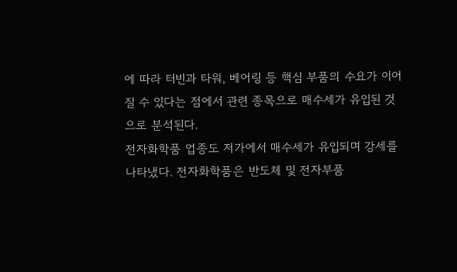에 따라 터빈과 타워, 베어링 등 핵심 부품의 수요가 이어질 수 있다는 점에서 관련 종목으로 매수세가 유입된 것으로 분석된다.
전자화학품 업종도 저가에서 매수세가 유입되며 강세를 나타냈다. 전자화학품은 반도체 및 전자부품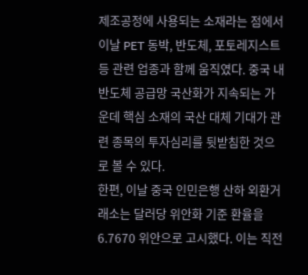제조공정에 사용되는 소재라는 점에서 이날 PET 동박, 반도체, 포토레지스트 등 관련 업종과 함께 움직였다. 중국 내 반도체 공급망 국산화가 지속되는 가운데 핵심 소재의 국산 대체 기대가 관련 종목의 투자심리를 뒷받침한 것으로 볼 수 있다.
한편, 이날 중국 인민은행 산하 외환거래소는 달러당 위안화 기준 환율을 6.7670 위안으로 고시했다. 이는 직전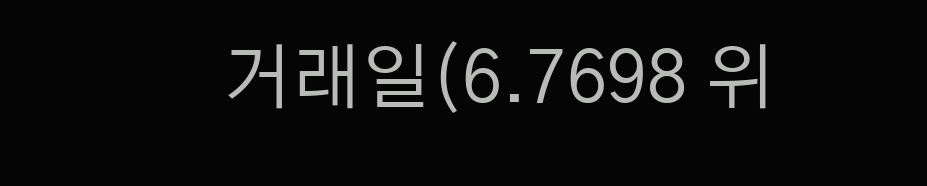거래일(6.7698 위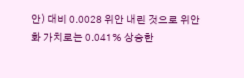안) 대비 0.0028 위안 내린 것으로 위안화 가치로는 0.041% 상승한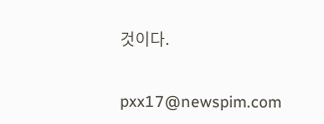것이다.

pxx17@newspim.com